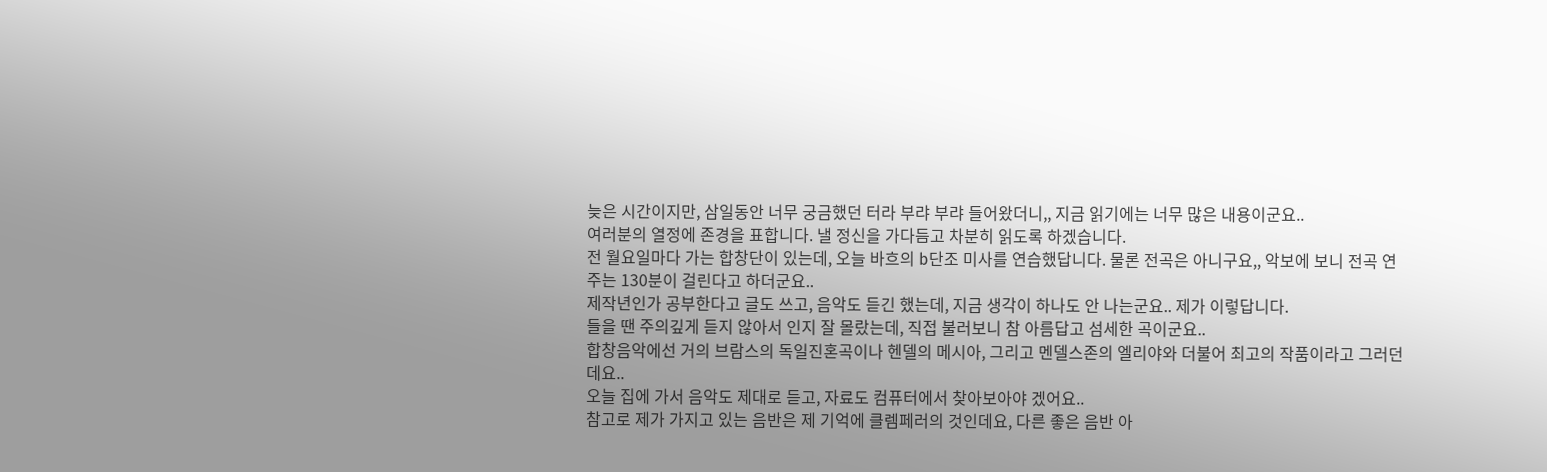늦은 시간이지만, 삼일동안 너무 궁금했던 터라 부랴 부랴 들어왔더니,, 지금 읽기에는 너무 많은 내용이군요..
여러분의 열정에 존경을 표합니다. 낼 정신을 가다듬고 차분히 읽도록 하겠습니다.
전 월요일마다 가는 합창단이 있는데, 오늘 바흐의 b단조 미사를 연습했답니다. 물론 전곡은 아니구요,, 악보에 보니 전곡 연주는 130분이 걸린다고 하더군요..
제작년인가 공부한다고 글도 쓰고, 음악도 듣긴 했는데, 지금 생각이 하나도 안 나는군요.. 제가 이렇답니다.
들을 땐 주의깊게 듣지 않아서 인지 잘 몰랐는데, 직접 불러보니 참 아름답고 섬세한 곡이군요..
합창음악에선 거의 브람스의 독일진혼곡이나 헨델의 메시아, 그리고 멘델스존의 엘리야와 더불어 최고의 작품이라고 그러던데요..
오늘 집에 가서 음악도 제대로 듣고, 자료도 컴퓨터에서 찾아보아야 겠어요..
참고로 제가 가지고 있는 음반은 제 기억에 클렘페러의 것인데요, 다른 좋은 음반 아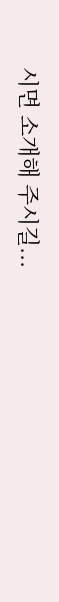시면 소개해 주시길...